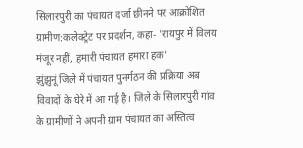सिलारपुरी का पंचायत दर्जा छीनने पर आक्रोशित ग्रामीण:कलेक्ट्रेट पर प्रदर्शन, कहा- 'रायपुर में विलय मंजूर नहीं, हमारी पंचायत हमारा हक'
झुंझुनूं जिले में पंचायत पुनर्गठन की प्रक्रिया अब विवादों के घेरे में आ गई है। जिले के सिलारपुरी गांव के ग्रामीणों ने अपनी ग्राम पंचायत का अस्तित्व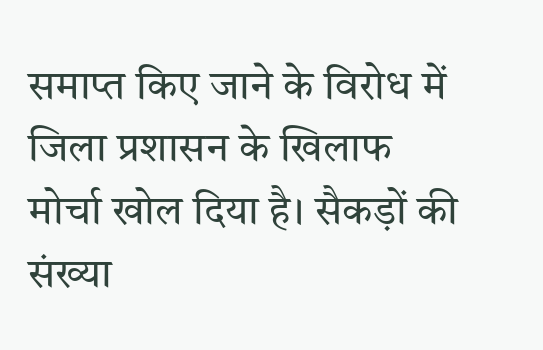समाप्त किए जाने के विरोध में जिला प्रशासन के खिलाफ मोर्चा खोल दिया है। सैकड़ों की संख्या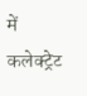में कलेक्ट्रेट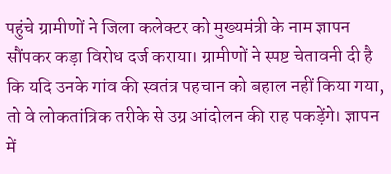पहुंचे ग्रामीणों ने जिला कलेक्टर को मुख्यमंत्री के नाम ज्ञापन सौंपकर कड़ा विरोध दर्ज कराया। ग्रामीणों ने स्पष्ट चेतावनी दी है कि यदि उनके गांव की स्वतंत्र पहचान को बहाल नहीं किया गया, तो वे लोकतांत्रिक तरीके से उग्र आंदोलन की राह पकड़ेंगे। ज्ञापन में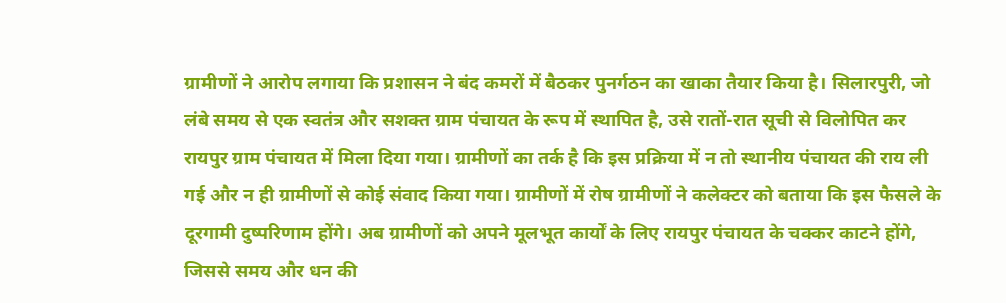ग्रामीणों ने आरोप लगाया कि प्रशासन ने बंद कमरों में बैठकर पुनर्गठन का खाका तैयार किया है। सिलारपुरी, जो लंबे समय से एक स्वतंत्र और सशक्त ग्राम पंचायत के रूप में स्थापित है, उसे रातों-रात सूची से विलोपित कर रायपुर ग्राम पंचायत में मिला दिया गया। ग्रामीणों का तर्क है कि इस प्रक्रिया में न तो स्थानीय पंचायत की राय ली गई और न ही ग्रामीणों से कोई संवाद किया गया। ग्रामीणों में रोष ग्रामीणों ने कलेक्टर को बताया कि इस फैसले के दूरगामी दुष्परिणाम होंगे। अब ग्रामीणों को अपने मूलभूत कार्यों के लिए रायपुर पंचायत के चक्कर काटने होंगे, जिससे समय और धन की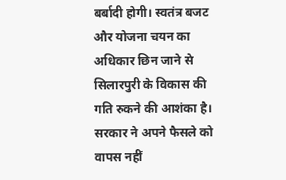बर्बादी होगी। स्वतंत्र बजट और योजना चयन का अधिकार छिन जाने से सिलारपुरी के विकास की गति रुकने की आशंका है। सरकार ने अपने फैसले को वापस नहीं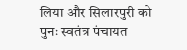लिया और सिलारपुरी को पुनः स्वतंत्र पंचायत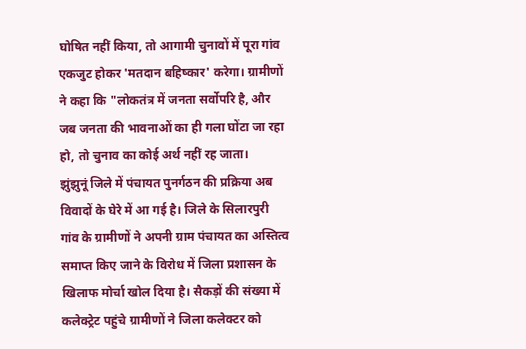घोषित नहीं किया, तो आगामी चुनावों में पूरा गांव एकजुट होकर 'मतदान बहिष्कार' करेगा। ग्रामीणों ने कहा कि "लोकतंत्र में जनता सर्वोपरि है, और जब जनता की भावनाओं का ही गला घोंटा जा रहा हो, तो चुनाव का कोई अर्थ नहीं रह जाता।
झुंझुनूं जिले में पंचायत पुनर्गठन की प्रक्रिया अब विवादों के घेरे में आ गई है। जिले के सिलारपुरी गांव के ग्रामीणों ने अपनी ग्राम पंचायत का अस्तित्व समाप्त किए जाने के विरोध में जिला प्रशासन के खिलाफ मोर्चा खोल दिया है। सैकड़ों की संख्या में कलेक्ट्रेट पहुंचे ग्रामीणों ने जिला कलेक्टर को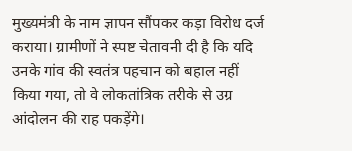मुख्यमंत्री के नाम ज्ञापन सौंपकर कड़ा विरोध दर्ज कराया। ग्रामीणों ने स्पष्ट चेतावनी दी है कि यदि उनके गांव की स्वतंत्र पहचान को बहाल नहीं किया गया, तो वे लोकतांत्रिक तरीके से उग्र आंदोलन की राह पकड़ेंगे।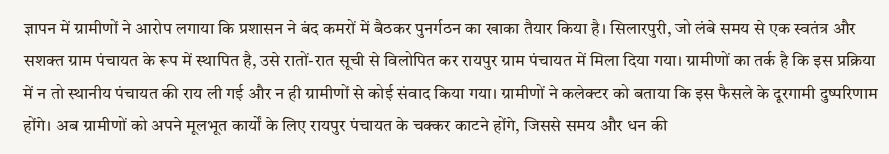ज्ञापन में ग्रामीणों ने आरोप लगाया कि प्रशासन ने बंद कमरों में बैठकर पुनर्गठन का खाका तैयार किया है। सिलारपुरी, जो लंबे समय से एक स्वतंत्र और सशक्त ग्राम पंचायत के रूप में स्थापित है, उसे रातों-रात सूची से विलोपित कर रायपुर ग्राम पंचायत में मिला दिया गया। ग्रामीणों का तर्क है कि इस प्रक्रिया में न तो स्थानीय पंचायत की राय ली गई और न ही ग्रामीणों से कोई संवाद किया गया। ग्रामीणों ने कलेक्टर को बताया कि इस फैसले के दूरगामी दुष्परिणाम होंगे। अब ग्रामीणों को अपने मूलभूत कार्यों के लिए रायपुर पंचायत के चक्कर काटने होंगे, जिससे समय और धन की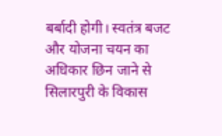बर्बादी होगी। स्वतंत्र बजट और योजना चयन का अधिकार छिन जाने से सिलारपुरी के विकास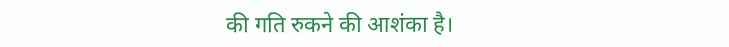की गति रुकने की आशंका है।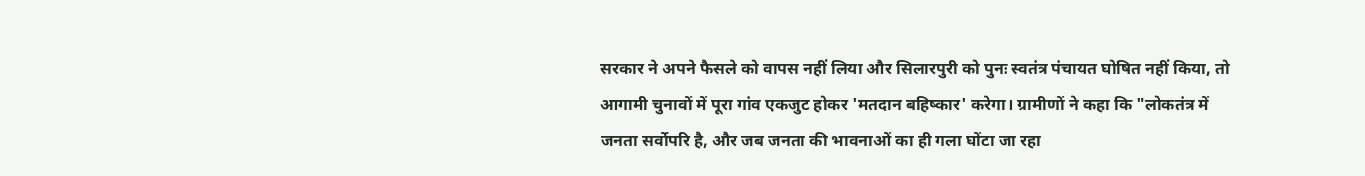सरकार ने अपने फैसले को वापस नहीं लिया और सिलारपुरी को पुनः स्वतंत्र पंचायत घोषित नहीं किया, तो आगामी चुनावों में पूरा गांव एकजुट होकर 'मतदान बहिष्कार' करेगा। ग्रामीणों ने कहा कि "लोकतंत्र में जनता सर्वोपरि है, और जब जनता की भावनाओं का ही गला घोंटा जा रहा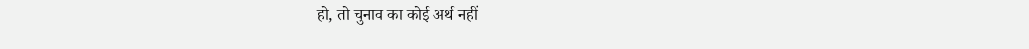हो, तो चुनाव का कोई अर्थ नहीं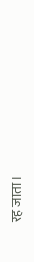रह जाता।